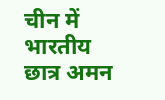चीन में भारतीय छात्र अमन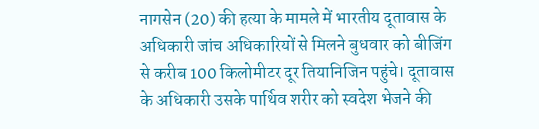नागसेन (20) की हत्या के मामले में भारतीय दूतावास के अधिकारी जांच अधिकारियों से मिलने बुधवार को बीजिंग से करीब 100 किलोमीटर दूर तियानिजिन पहुंचे। दूतावास के अधिकारी उसके पार्थिव शरीर को स्वदेश भेजने की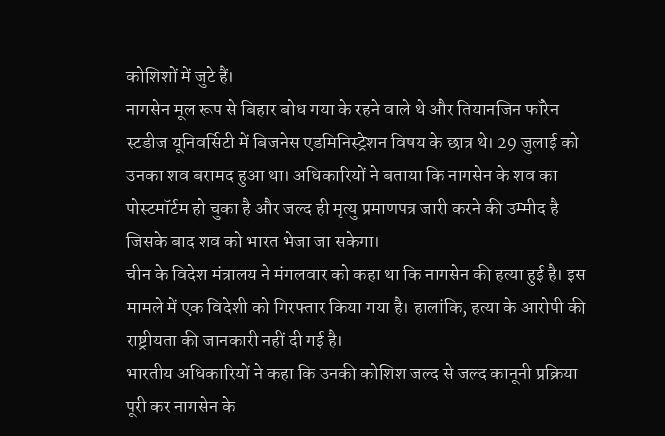कोशिशों में जुटे हैं।
नागसेन मूल रूप से बिहार बोध गया के रहने वाले थे और तियानजिन फॉरेन स्टडीज यूनिवर्सिटी में बिजनेस एडमिनिस्ट्रेशन विषय के छात्र थे। 29 जुलाई को उनका शव बरामद हुआ था। अधिकारियों ने बताया कि नागसेन के शव का पोस्टमॉर्टम हो चुका है और जल्द ही मृत्यु प्रमाणपत्र जारी करने की उम्मीद है जिसके बाद शव को भारत भेजा जा सकेगा।
चीन के विदेश मंत्रालय ने मंगलवार को कहा था कि नागसेन की हत्या हुई है। इस मामले में एक विदेशी को गिरफ्तार किया गया है। हालांकि, हत्या के आरोपी की राष्ट्रीयता की जानकारी नहीं दी गई है।
भारतीय अधिकारियों ने कहा कि उनकी कोशिश जल्द से जल्द कानूनी प्रक्रिया पूरी कर नागसेन के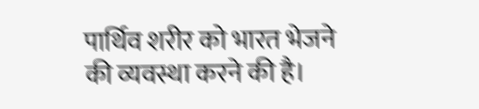पार्थिव शरीर को भारत भेजने की व्यवस्था करने की है।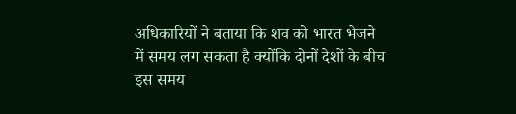अधिकारियों ने बताया कि शव को भारत भेजने में समय लग सकता है क्योंकि दोनों देशों के बीच इस समय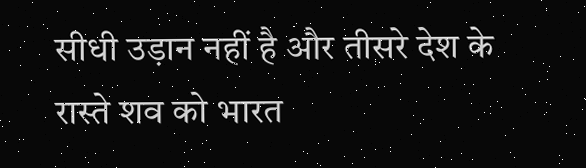सीधी उड़ान नहीं है और तीसरे देश के रास्ते शव को भारत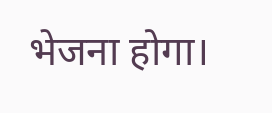भेजना होगा।